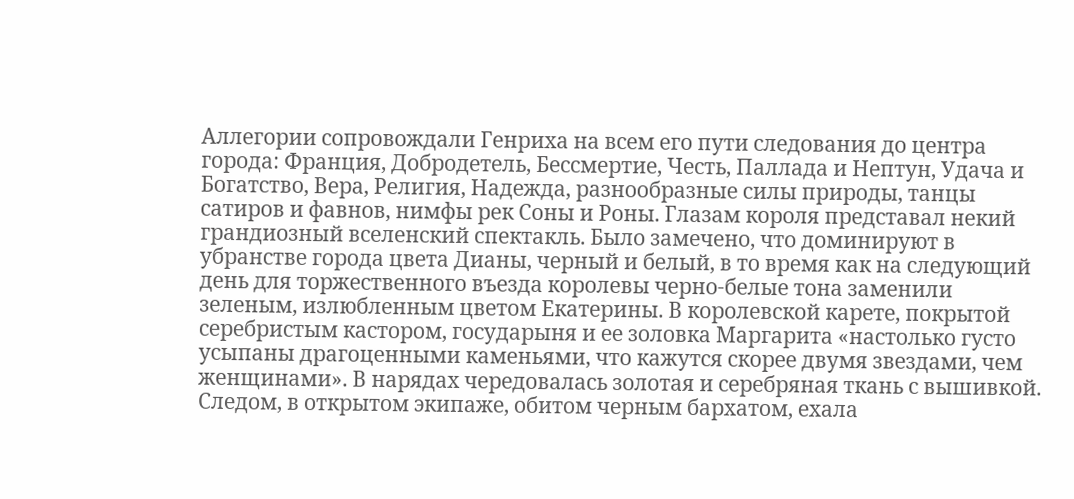Аллегории сопровождали Генриха на всем его пути следования до центра города: Франция, Добродетель, Бессмертие, Честь, Паллада и Нептун, Удача и Богатство, Вера, Религия, Надежда, разнообразные силы природы, танцы сатиров и фавнов, нимфы рек Соны и Роны. Глазам короля представал некий грандиозный вселенский спектакль. Было замечено, что доминируют в убранстве города цвета Дианы, черный и белый, в то время как на следующий день для торжественного въезда королевы черно-белые тона заменили зеленым, излюбленным цветом Екатерины. В королевской карете, покрытой серебристым кастором, государыня и ее золовка Маргарита «настолько густо усыпаны драгоценными каменьями, что кажутся скорее двумя звездами, чем женщинами». В нарядах чередовалась золотая и серебряная ткань с вышивкой. Следом, в открытом экипаже, обитом черным бархатом, ехала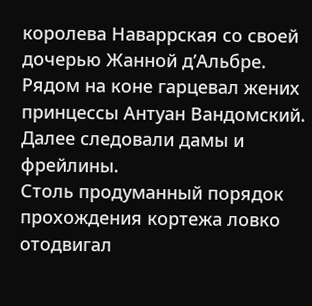королева Наваррская со своей дочерью Жанной д’Альбре. Рядом на коне гарцевал жених принцессы Антуан Вандомский. Далее следовали дамы и фрейлины.
Столь продуманный порядок прохождения кортежа ловко отодвигал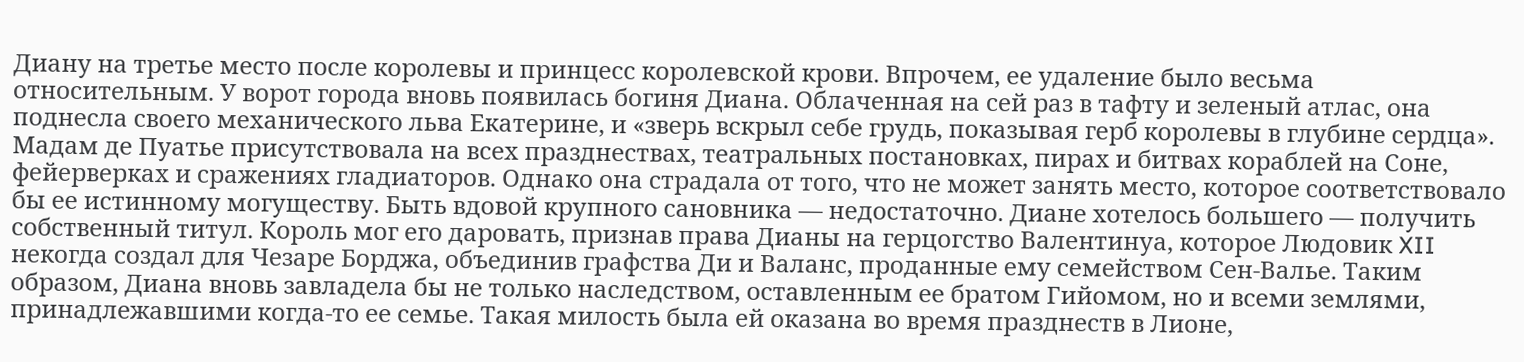Диану на третье место после королевы и принцесс королевской крови. Впрочем, ее удаление было весьма относительным. У ворот города вновь появилась богиня Диана. Облаченная на сей раз в тафту и зеленый атлас, она поднесла своего механического льва Екатерине, и «зверь вскрыл себе грудь, показывая герб королевы в глубине сердца».
Мадам де Пуатье присутствовала на всех празднествах, театральных постановках, пирах и битвах кораблей на Соне, фейерверках и сражениях гладиаторов. Однако она страдала от того, что не может занять место, которое соответствовало бы ее истинному могуществу. Быть вдовой крупного сановника — недостаточно. Диане хотелось большего — получить собственный титул. Король мог его даровать, признав права Дианы на герцогство Валентинуа, которое Людовик XII некогда создал для Чезаре Борджа, объединив графства Ди и Валанс, проданные ему семейством Сен-Валье. Таким образом, Диана вновь завладела бы не только наследством, оставленным ее братом Гийомом, но и всеми землями, принадлежавшими когда-то ее семье. Такая милость была ей оказана во время празднеств в Лионе,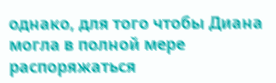однако, для того чтобы Диана могла в полной мере распоряжаться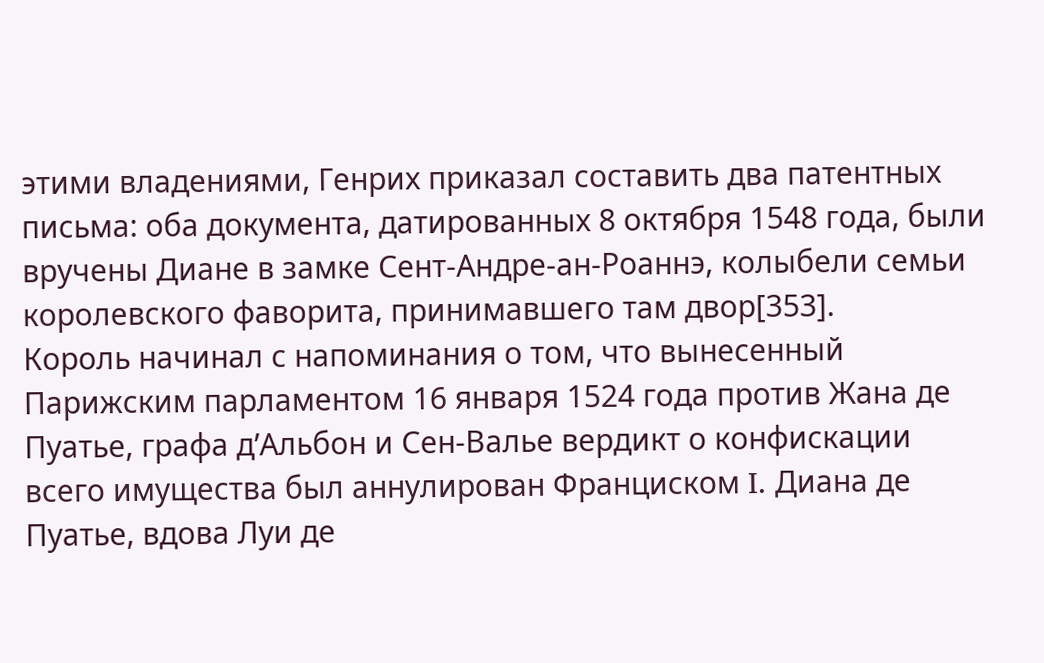этими владениями, Генрих приказал составить два патентных письма: оба документа, датированных 8 октября 1548 года, были вручены Диане в замке Сент-Андре-ан-Роаннэ, колыбели семьи королевского фаворита, принимавшего там двор[353].
Король начинал с напоминания о том, что вынесенный Парижским парламентом 16 января 1524 года против Жана де Пуатье, графа д’Альбон и Сен-Валье вердикт о конфискации всего имущества был аннулирован Франциском I. Диана де Пуатье, вдова Луи де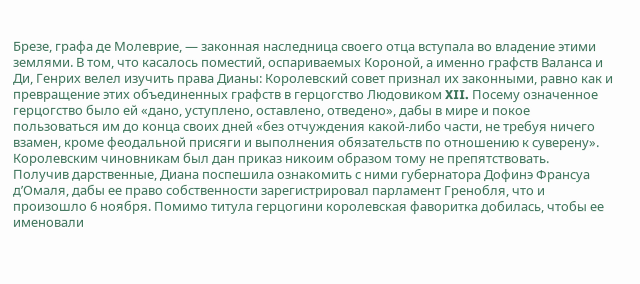Брезе, графа де Молеврие, — законная наследница своего отца вступала во владение этими землями. В том, что касалось поместий, оспариваемых Короной, а именно графств Валанса и Ди, Генрих велел изучить права Дианы: Королевский совет признал их законными, равно как и превращение этих объединенных графств в герцогство Людовиком XII. Посему означенное герцогство было ей «дано, уступлено, оставлено, отведено», дабы в мире и покое пользоваться им до конца своих дней «без отчуждения какой-либо части, не требуя ничего взамен, кроме феодальной присяги и выполнения обязательств по отношению к суверену». Королевским чиновникам был дан приказ никоим образом тому не препятствовать.
Получив дарственные, Диана поспешила ознакомить с ними губернатора Дофинэ Франсуа д’Омаля, дабы ее право собственности зарегистрировал парламент Гренобля, что и произошло 6 ноября. Помимо титула герцогини королевская фаворитка добилась, чтобы ее именовали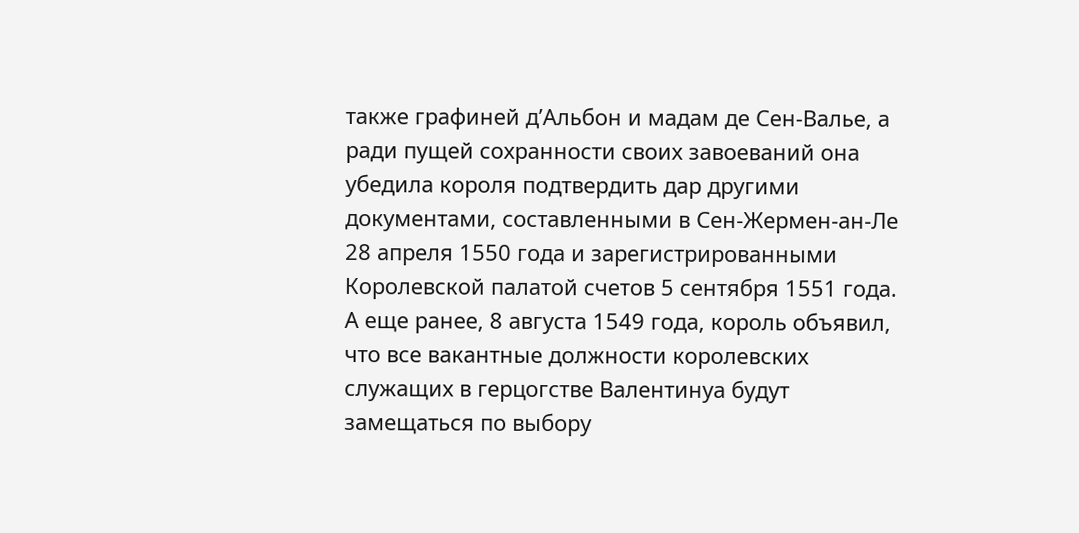также графиней д’Альбон и мадам де Сен-Валье, а ради пущей сохранности своих завоеваний она убедила короля подтвердить дар другими документами, составленными в Сен-Жермен-ан-Ле 28 апреля 1550 года и зарегистрированными Королевской палатой счетов 5 сентября 1551 года.
А еще ранее, 8 августа 1549 года, король объявил, что все вакантные должности королевских служащих в герцогстве Валентинуа будут замещаться по выбору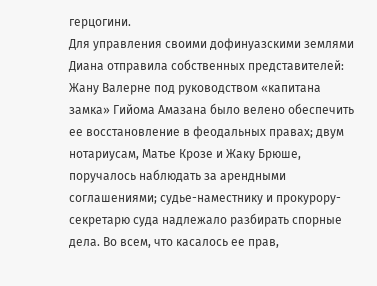герцогини.
Для управления своими дофинуазскими землями Диана отправила собственных представителей: Жану Валерне под руководством «капитана замка» Гийома Амазана было велено обеспечить ее восстановление в феодальных правах; двум нотариусам, Матье Крозе и Жаку Брюше, поручалось наблюдать за арендными соглашениями; судье-наместнику и прокурору-секретарю суда надлежало разбирать спорные дела. Во всем, что касалось ее прав,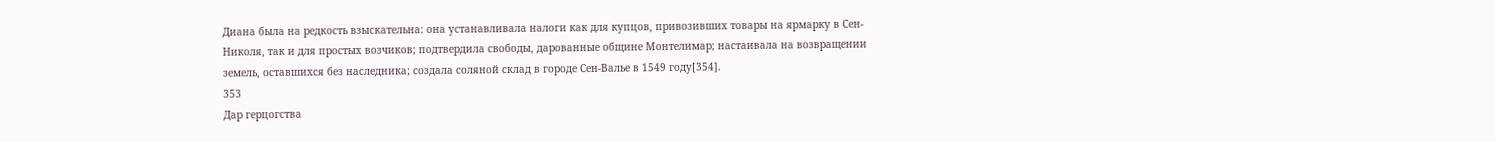Диана была на редкость взыскательна: она устанавливала налоги как для купцов, привозивших товары на ярмарку в Сен-Николя, так и для простых возчиков; подтвердила свободы, дарованные общине Монтелимар; настаивала на возвращении земель, оставшихся без наследника; создала соляной склад в городе Сен-Валье в 1549 году[354].
353
Дар герцогства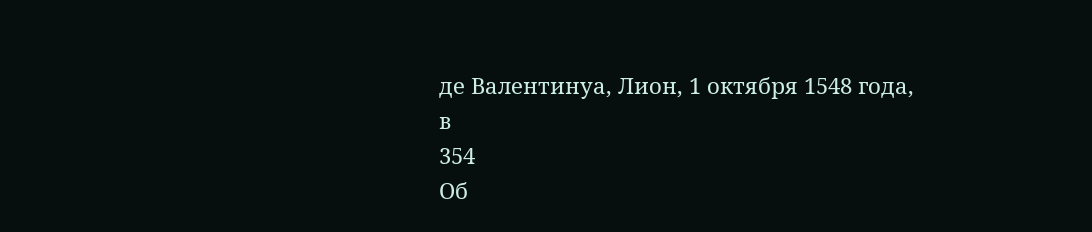де Валентинуа, Лион, 1 октября 1548 года, в
354
Об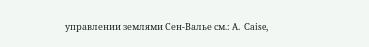управлении землями Сен-Валье см.: A. Caise,